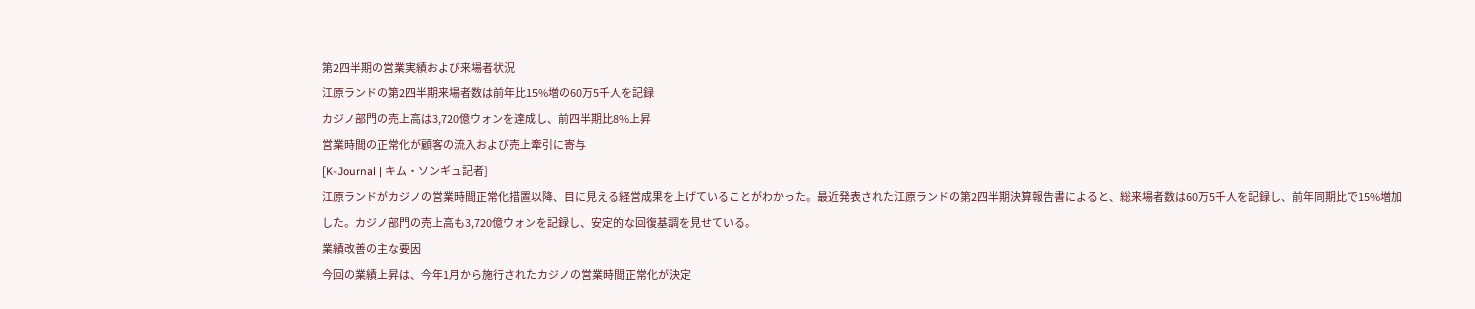第2四半期の営業実績および来場者状況
江原ランドの第2四半期来場者数は前年比15%増の60万5千人を記録
カジノ部門の売上高は3,720億ウォンを達成し、前四半期比8%上昇
営業時間の正常化が顧客の流入および売上牽引に寄与
[K-Journal | キム・ソンギュ記者]
江原ランドがカジノの営業時間正常化措置以降、目に見える経営成果を上げていることがわかった。最近発表された江原ランドの第2四半期決算報告書によると、総来場者数は60万5千人を記録し、前年同期比で15%増加した。カジノ部門の売上高も3,720億ウォンを記録し、安定的な回復基調を見せている。
業績改善の主な要因
今回の業績上昇は、今年1月から施行されたカジノの営業時間正常化が決定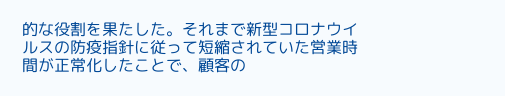的な役割を果たした。それまで新型コロナウイルスの防疫指針に従って短縮されていた営業時間が正常化したことで、顧客の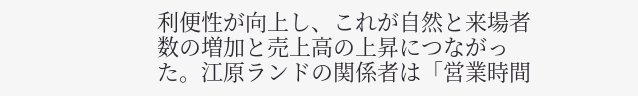利便性が向上し、これが自然と来場者数の増加と売上高の上昇につながった。江原ランドの関係者は「営業時間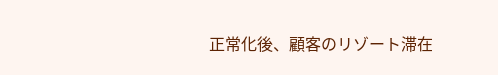正常化後、顧客のリゾート滞在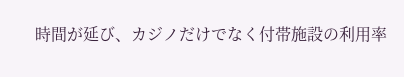時間が延び、カジノだけでなく付帯施設の利用率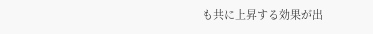も共に上昇する効果が出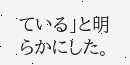ている」と明らかにした。